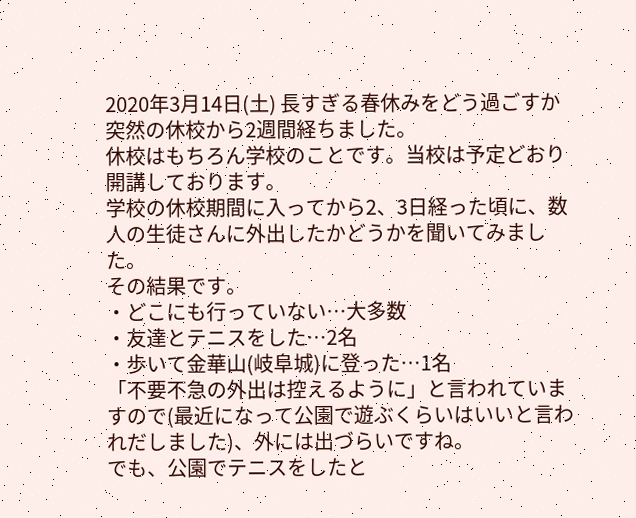2020年3月14日(土) 長すぎる春休みをどう過ごすか
突然の休校から2週間経ちました。
休校はもちろん学校のことです。当校は予定どおり開講しております。
学校の休校期間に入ってから2、3日経った頃に、数人の生徒さんに外出したかどうかを聞いてみました。
その結果です。
・どこにも行っていない…大多数
・友達とテニスをした…2名
・歩いて金華山(岐阜城)に登った…1名
「不要不急の外出は控えるように」と言われていますので(最近になって公園で遊ぶくらいはいいと言われだしました)、外には出づらいですね。
でも、公園でテニスをしたと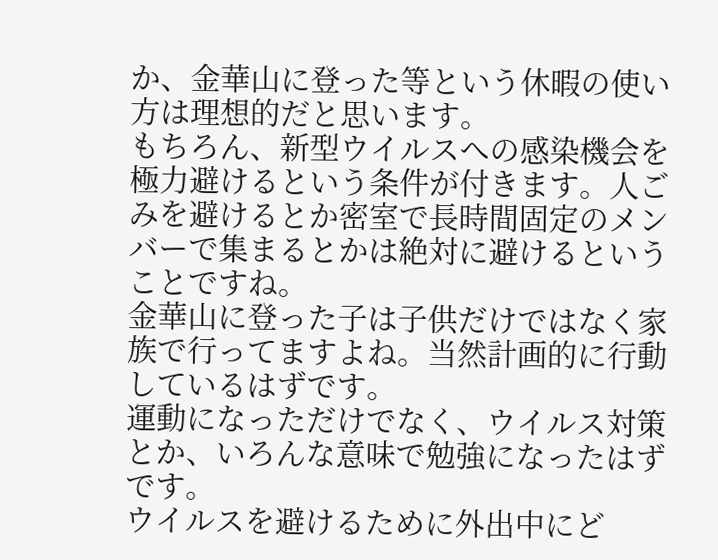か、金華山に登った等という休暇の使い方は理想的だと思います。
もちろん、新型ウイルスへの感染機会を極力避けるという条件が付きます。人ごみを避けるとか密室で長時間固定のメンバーで集まるとかは絶対に避けるということですね。
金華山に登った子は子供だけではなく家族で行ってますよね。当然計画的に行動しているはずです。
運動になっただけでなく、ウイルス対策とか、いろんな意味で勉強になったはずです。
ウイルスを避けるために外出中にど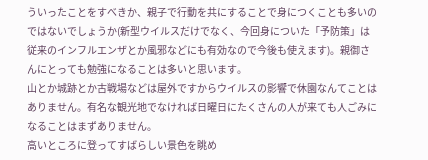ういったことをすべきか、親子で行動を共にすることで身につくことも多いのではないでしょうか(新型ウイルスだけでなく、今回身についた「予防策」は従来のインフルエンザとか風邪などにも有効なので今後も使えます)。親御さんにとっても勉強になることは多いと思います。
山とか城跡とか古戦場などは屋外ですからウイルスの影響で休園なんてことはありません。有名な観光地でなければ日曜日にたくさんの人が来ても人ごみになることはまずありません。
高いところに登ってすばらしい景色を眺め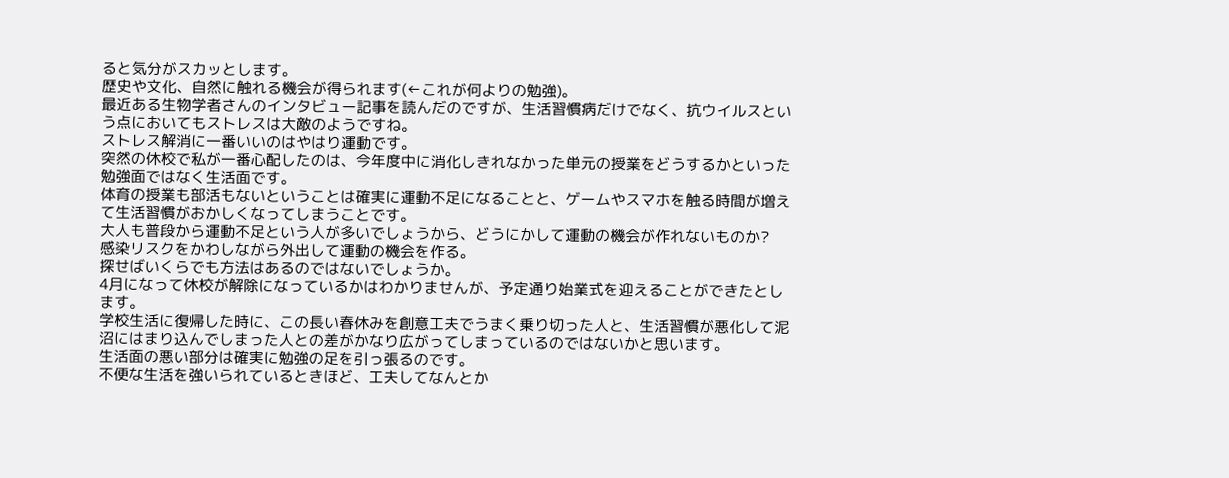ると気分がスカッとします。
歴史や文化、自然に触れる機会が得られます(←これが何よりの勉強)。
最近ある生物学者さんのインタビュー記事を読んだのですが、生活習慣病だけでなく、抗ウイルスという点においてもストレスは大敵のようですね。
ストレス解消に一番いいのはやはり運動です。
突然の休校で私が一番心配したのは、今年度中に消化しきれなかった単元の授業をどうするかといった勉強面ではなく生活面です。
体育の授業も部活もないということは確実に運動不足になることと、ゲームやスマホを触る時間が増えて生活習慣がおかしくなってしまうことです。
大人も普段から運動不足という人が多いでしょうから、どうにかして運動の機会が作れないものか?
感染リスクをかわしながら外出して運動の機会を作る。
探せばいくらでも方法はあるのではないでしょうか。
4月になって休校が解除になっているかはわかりませんが、予定通り始業式を迎えることができたとします。
学校生活に復帰した時に、この長い春休みを創意工夫でうまく乗り切った人と、生活習慣が悪化して泥沼にはまり込んでしまった人との差がかなり広がってしまっているのではないかと思います。
生活面の悪い部分は確実に勉強の足を引っ張るのです。
不便な生活を強いられているときほど、工夫してなんとか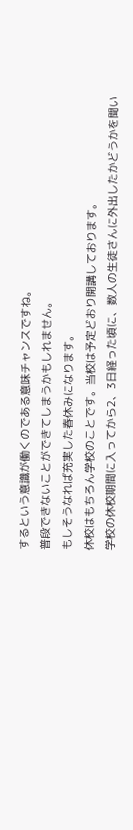するという意識が働くのである意味チャンスですね。
普段できないことができてしまうかもしれません。
もしそうなれば充実した春休みになります。
休校はもちろん学校のことです。当校は予定どおり開講しております。
学校の休校期間に入ってから2、3日経った頃に、数人の生徒さんに外出したかどうかを聞い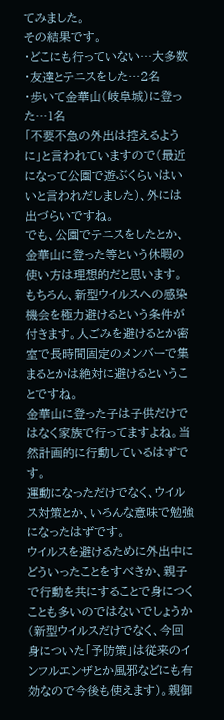てみました。
その結果です。
・どこにも行っていない…大多数
・友達とテニスをした…2名
・歩いて金華山(岐阜城)に登った…1名
「不要不急の外出は控えるように」と言われていますので(最近になって公園で遊ぶくらいはいいと言われだしました)、外には出づらいですね。
でも、公園でテニスをしたとか、金華山に登った等という休暇の使い方は理想的だと思います。
もちろん、新型ウイルスへの感染機会を極力避けるという条件が付きます。人ごみを避けるとか密室で長時間固定のメンバーで集まるとかは絶対に避けるということですね。
金華山に登った子は子供だけではなく家族で行ってますよね。当然計画的に行動しているはずです。
運動になっただけでなく、ウイルス対策とか、いろんな意味で勉強になったはずです。
ウイルスを避けるために外出中にどういったことをすべきか、親子で行動を共にすることで身につくことも多いのではないでしょうか(新型ウイルスだけでなく、今回身についた「予防策」は従来のインフルエンザとか風邪などにも有効なので今後も使えます)。親御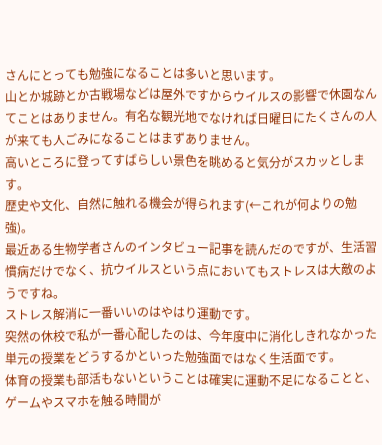さんにとっても勉強になることは多いと思います。
山とか城跡とか古戦場などは屋外ですからウイルスの影響で休園なんてことはありません。有名な観光地でなければ日曜日にたくさんの人が来ても人ごみになることはまずありません。
高いところに登ってすばらしい景色を眺めると気分がスカッとします。
歴史や文化、自然に触れる機会が得られます(←これが何よりの勉強)。
最近ある生物学者さんのインタビュー記事を読んだのですが、生活習慣病だけでなく、抗ウイルスという点においてもストレスは大敵のようですね。
ストレス解消に一番いいのはやはり運動です。
突然の休校で私が一番心配したのは、今年度中に消化しきれなかった単元の授業をどうするかといった勉強面ではなく生活面です。
体育の授業も部活もないということは確実に運動不足になることと、ゲームやスマホを触る時間が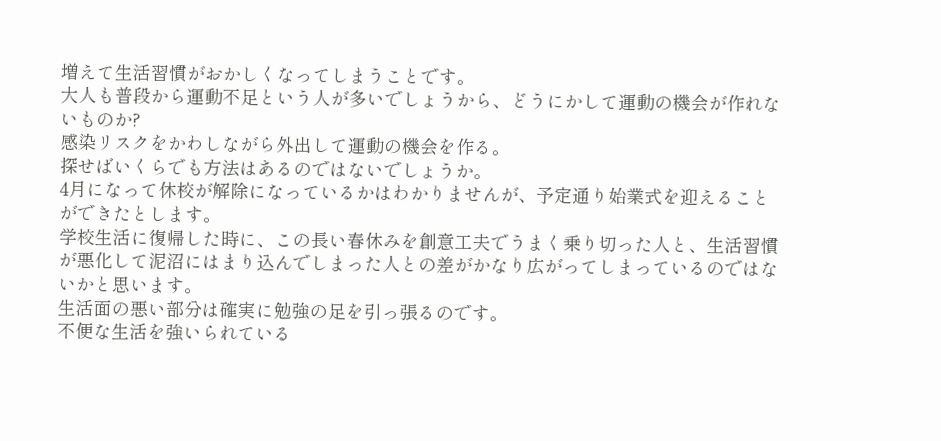増えて生活習慣がおかしくなってしまうことです。
大人も普段から運動不足という人が多いでしょうから、どうにかして運動の機会が作れないものか?
感染リスクをかわしながら外出して運動の機会を作る。
探せばいくらでも方法はあるのではないでしょうか。
4月になって休校が解除になっているかはわかりませんが、予定通り始業式を迎えることができたとします。
学校生活に復帰した時に、この長い春休みを創意工夫でうまく乗り切った人と、生活習慣が悪化して泥沼にはまり込んでしまった人との差がかなり広がってしまっているのではないかと思います。
生活面の悪い部分は確実に勉強の足を引っ張るのです。
不便な生活を強いられている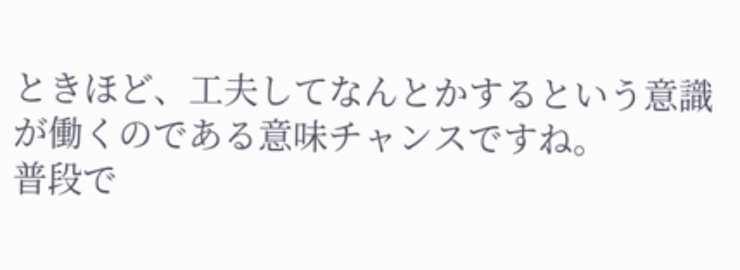ときほど、工夫してなんとかするという意識が働くのである意味チャンスですね。
普段で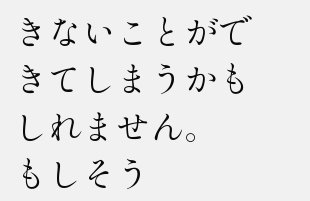きないことができてしまうかもしれません。
もしそう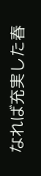なれば充実した春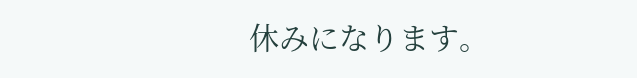休みになります。